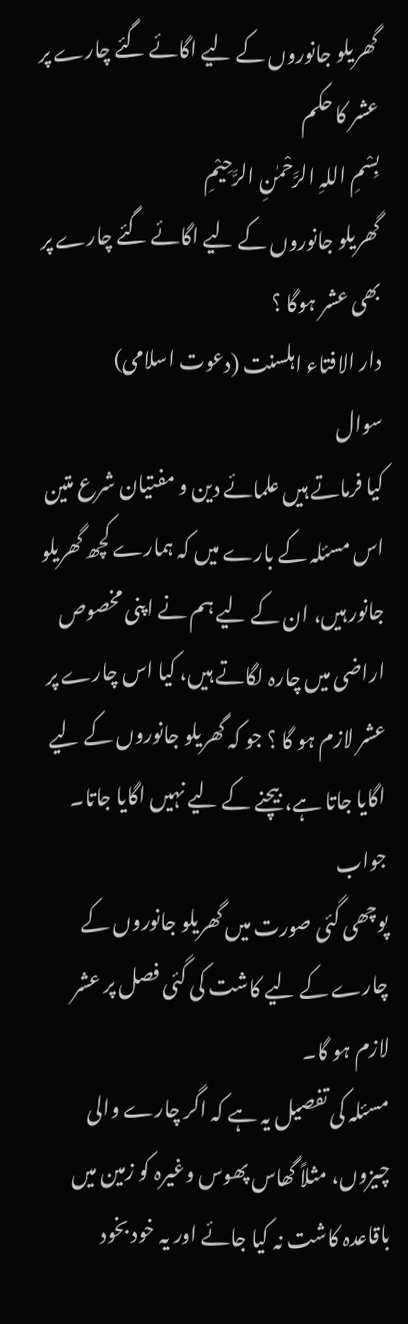گھریلو جانوروں کے لیے اگائے گئے چارے پر عشر کا حکم
بِسْمِ اللہِ الرَّحْمٰنِ الرَّحِيْمِ
گھریلو جانوروں کے لیے اگائے گئے چارے پر بھی عشر ہوگا ؟
دار الافتاء اہلسنت (دعوت اسلامی)
سوال
کیا فرماتے ہیں علمائے دین و مفتیان شرع متین اس مسئلہ کے بارے میں کہ ہمارے کچھ گھریلو جانور ہیں، ان کے لیے ہم نے اپنی مخصوص اراضی میں چارہ لگاتے ہیں، کیا اس چارے پر عشر لازم ہو گا ؟ جو کہ گھریلو جانوروں کے لیے اگایا جاتا ہے، بیچنے کے لیے نہیں اگایا جاتا۔
جواب
پوچھی گئی صورت میں گھریلو جانوروں کے چارے کے لیے کاشت کی گئی فصل پر عشر لازم ہو گا۔
مسئلہ کی تفصیل یہ ہے کہ اگر چارے والی چیزوں، مثلاً گھاس پھوس وغیرہ کو زمین میں باقاعدہ کاشت نہ کیا جائے اور یہ خود بخود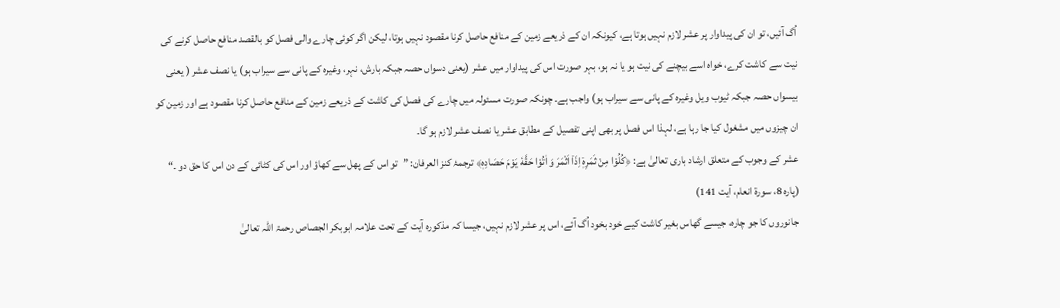اُگ آئیں، تو ان کی پیداوار پر عشر لازم نہیں ہوتا ہے، کیونکہ ان کے ذریعے زمین کے منافع حاصل کرنا مقصود نہیں ہوتا، لیکن اگر کوئی چارے والی فصل کو بالقصد منافع حاصل کرنے کی نیت سے کاشت کرے، خواہ اسے بیچنے کی نیت ہو یا نہ ہو، بہر صورت اس کی پیداوار میں عشر (یعنی دسواں حصہ جبکہ بارش، نہر، وغیرہ کے پانی سے سیراب ہو) یا نصف عشر ( یعنی بیسواں حصہ جبکہ ٹیوب ویل وغیرہ کے پانی سے سیراب ہو) واجب ہے۔ چونکہ صورت مسئولہ میں چارے کی فصل کی کاشت کے ذریعے زمین کے منافع حاصل کرنا مقصود ہے اور زمین کو ان چیزوں میں مشغول کیا جا رہا ہے، لہذا اس فصل پر بھی اپنی تفصیل کے مطابق عشر یا نصف عشر لازم ہو گا۔
عشر کے وجوب کے متعلق ارشاد باری تعالیٰ ہے: ﴿كُلُوْا مِنْ ثَمَرِهٖۤ اِذَاۤ اَثْمَرَ وَ اٰتُوْا حَقَّهٗ یَوْمَ حَصَادِهٖ﴾ ترجمۂ کنز العرفان: ”تو اس کے پھل سے کھاؤ اور اس کی کٹائی کے دن اس کا حق دو ۔“ (پارہ 8، سورۃ انعام، آیت 141)
جانوروں کا جو چارہ، جیسے گھاس بغیر کاشت کیے خود بخود اُگ آئے، اس پر عشر لازم نہیں، جیسا کہ مذکورہ آیت کے تحت علامہ ابوبکر الجصاص رحمۃ اللہ تعالیٰ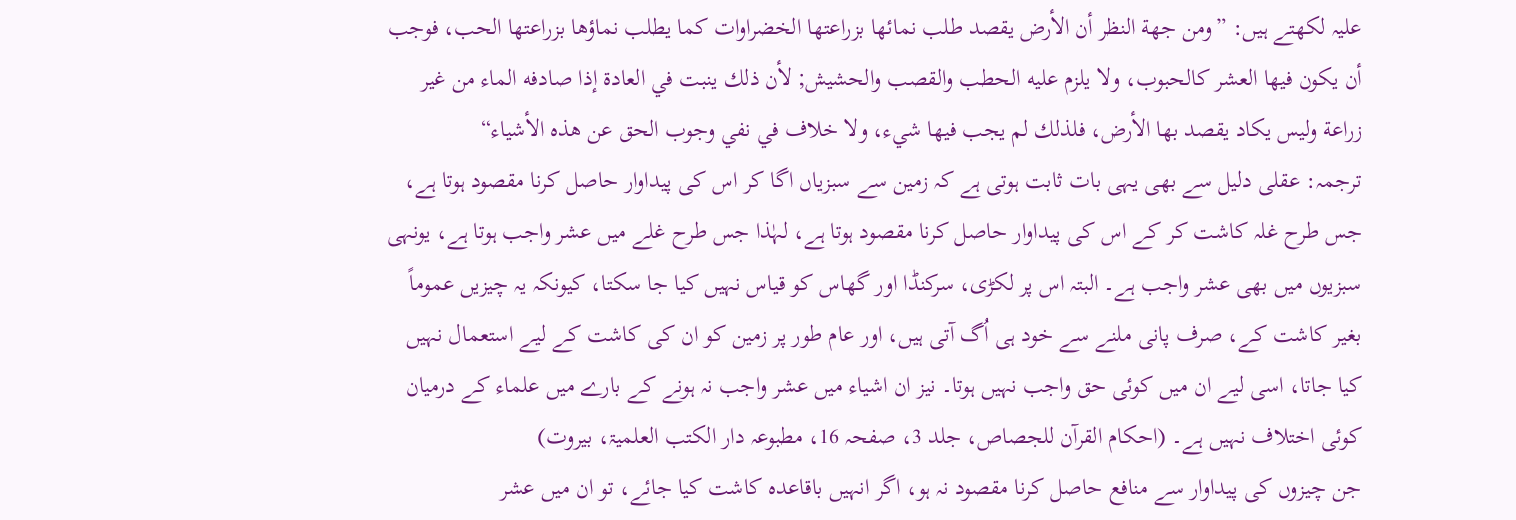علیہ لکھتے ہیں: ”ومن جهة النظر أن الأرض يقصد طلب نمائها بزراعتها الخضراوات كما يطلب نماؤها بزراعتها الحب، فوجب أن يكون فيها العشر كالحبوب، ولا يلزم عليه الحطب والقصب والحشيش; لأن ذلك ينبت في العادة إذا صادفه الماء من غير زراعة وليس يكاد يقصد بها الأرض، فلذلك لم يجب فيها شيء، ولا خلاف في نفي وجوب الحق عن هذه الأشياء“
ترجمہ: عقلی دلیل سے بھی یہی بات ثابت ہوتی ہے کہ زمین سے سبزیاں اگا کر اس کی پیداوار حاصل کرنا مقصود ہوتا ہے، جس طرح غلہ کاشت کر کے اس کی پیداوار حاصل کرنا مقصود ہوتا ہے، لہٰذا جس طرح غلے میں عشر واجب ہوتا ہے، یونہی سبزیوں میں بھی عشر واجب ہے۔ البتہ اس پر لکڑی، سرکنڈا اور گھاس کو قیاس نہیں کیا جا سکتا، کیونکہ یہ چیزیں عموماً بغیر کاشت کے، صرف پانی ملنے سے خود ہی اُگ آتی ہیں، اور عام طور پر زمین کو ان کی کاشت کے لیے استعمال نہیں کیا جاتا، اسی لیے ان میں کوئی حق واجب نہیں ہوتا۔ نیز ان اشیاء میں عشر واجب نہ ہونے کے بارے میں علماء کے درمیان کوئی اختلاف نہیں ہے۔ (احکام القرآن للجصاص، جلد 3، صفحہ 16، مطبوعہ دار الکتب العلمیۃ، بیروت)
جن چیزوں کی پیداوار سے منافع حاصل کرنا مقصود نہ ہو، اگر انہیں باقاعدہ کاشت کیا جائے، تو ان میں عشر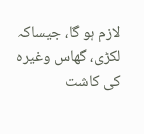لازم ہو گا، جیساکہ لکڑی، گھاس وغیرہ کی کاشت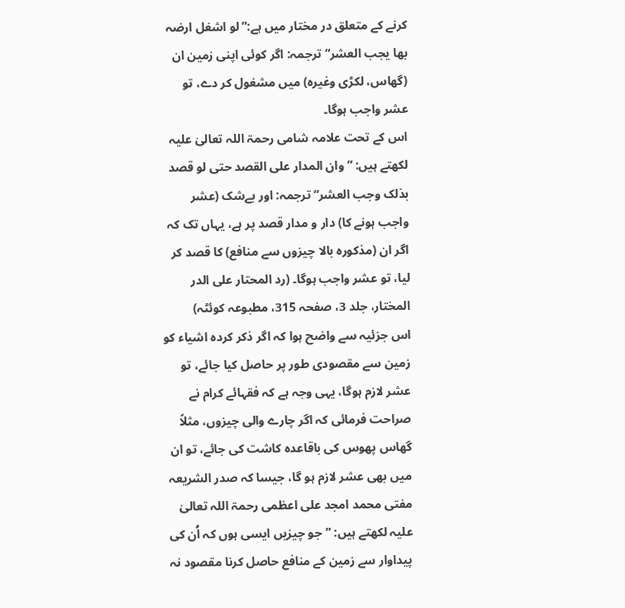کرنے کے متعلق در مختار میں ہے:”لو اشغل ارضہ بھا یجب العشر“ ترجمہ: اگر کوئی اپنی زمین ان (گھاس، لکڑی وغیرہ) میں مشغول کر دے، تو عشر واجب ہوگا۔
اس کے تحت علامہ شامی رحمۃ اللہ تعالیٰ علیہ لکھتے ہیں: ”وان المدار علی القصد حتی لو قصد بذلک وجب العشر“ ترجمہ: اور بےشک (عشر واجب ہونے کا) دار و مدار قصد پر ہے، یہاں تک کہ اگر ان (مذکورہ بالا چیزوں سے منافع) کا قصد کر لیا، تو عشر واجب ہوگا۔ (رد المحتار علی الدر المختار، جلد 3، صفحہ 315، مطبوعہ کوئٹہ)
اس جزئیہ سے واضح ہوا کہ اگر ذکر کردہ اشیاء کو زمین سے مقصودی طور پر حاصل کیا جائے، تو عشر لازم ہوگا، یہی وجہ ہے کہ فقہائے کرام نے صراحت فرمائی کہ اگر چارے والی چیزوں، مثلاً گھاس پھوس کی باقاعدہ کاشت کی جائے، تو ان میں بھی عشر لازم ہو گا، جیسا کہ صدر الشریعہ مفتی محمد امجد علی اعظمی رحمۃ اللہ تعالیٰ علیہ لکھتے ہیں: ”جو چیزیں ایسی ہوں کہ اُن کی پیداوار سے زمین کے منافع حاصل کرنا مقصود نہ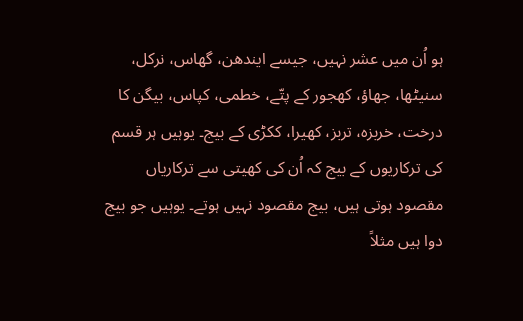ہو اُن میں عشر نہیں، جیسے ایندھن، گھاس، نرکل، سنیٹھا، جھاؤ، کھجور کے پتّے، خطمی، کپاس، بیگن کا درخت، خربزہ، تربز، کھیرا، ککڑی کے بیج۔ یوہیں ہر قسم کی ترکاریوں کے بیج کہ اُن کی کھیتی سے ترکاریاں مقصود ہوتی ہیں، بیج مقصود نہیں ہوتے۔ یوہیں جو بیج دوا ہیں مثلاً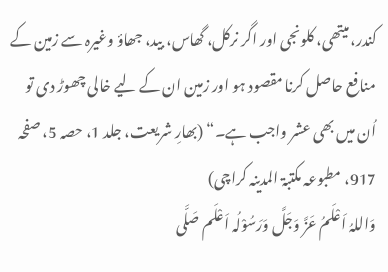کندر، میتھی، کلونجی اور اگر نرکل، گھاس، بید، جھاؤ وغیرہ سے زمین کے منافع حاصل کرنا مقصود ہو اور زمین ان کے لیے خالی چھوڑ دی تو اُن میں بھی عشر واجب ہے۔“ (بھارِ شریعت، جلد 1، حصہ 5، صفحہ 917، مطبوعہ مکتبۃ المدینہ کراچی)
وَاللہُ اَعْلَمُ عَزَّ وَجَلَّ وَرَسُوْلُہ اَعْلَم صَلَّی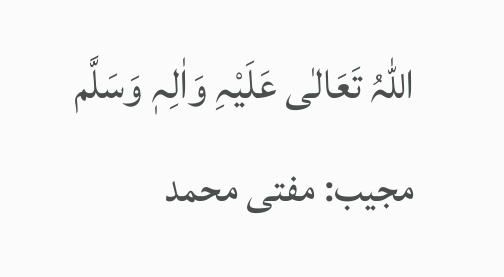اللہُ تَعَالٰی عَلَیْہِ وَاٰلِہٖ وَسَلَّم
مجیب: مفتی محمد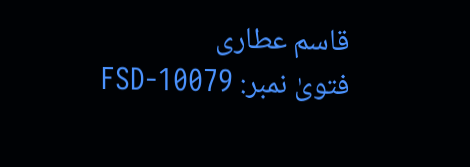قاسم عطاری
فتویٰ نمبر: FSD-10079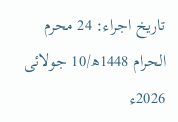تاریخ اجراء: 24 محرم الحرام 1448ھ/10 جولائی 2026ء